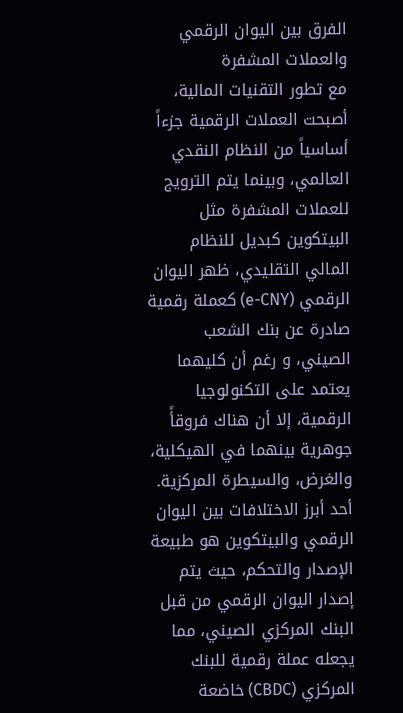الفرق بين اليوان الرقمي والعملات المشفرة
مع تطور التقنيات المالية، أصبحت العملات الرقمية جزءاً أساسياً من النظام النقدي العالمي، وبينما يتم الترويج للعملات المشفرة مثل البيتكوين كبديل للنظام المالي التقليدي، ظهر اليوان الرقمي (e-CNY) كعملة رقمية صادرة عن بنك الشعب الصيني، و رغم أن كليهما يعتمد على التكنولوجيا الرقمية، إلا أن هناك فروقأً جوهرية بينهما في الهيكلية، والغرض، والسيطرة المركزية.
أحد أبرز الاختلافات بين اليوان الرقمي والبيتكوين هو طبيعة الإصدار والتحكم، حيث يتم إصدار اليوان الرقمي من قبل البنك المركزي الصيني، مما يجعله عملة رقمية للبنك المركزي (CBDC) خاضعة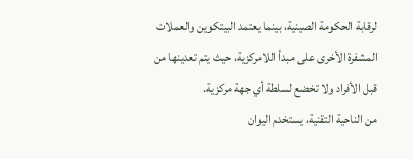لرقابة الحكومة الصينية، بينما يعتمد البيتكوين والعملات المشفرة الأخرى على مبدأ اللامركزية، حيث يتم تعدينها من قبل الأفراد ولا تخضع لسلطة أي جهة مركزية.
من الناحية التقنية، يستخدم اليوان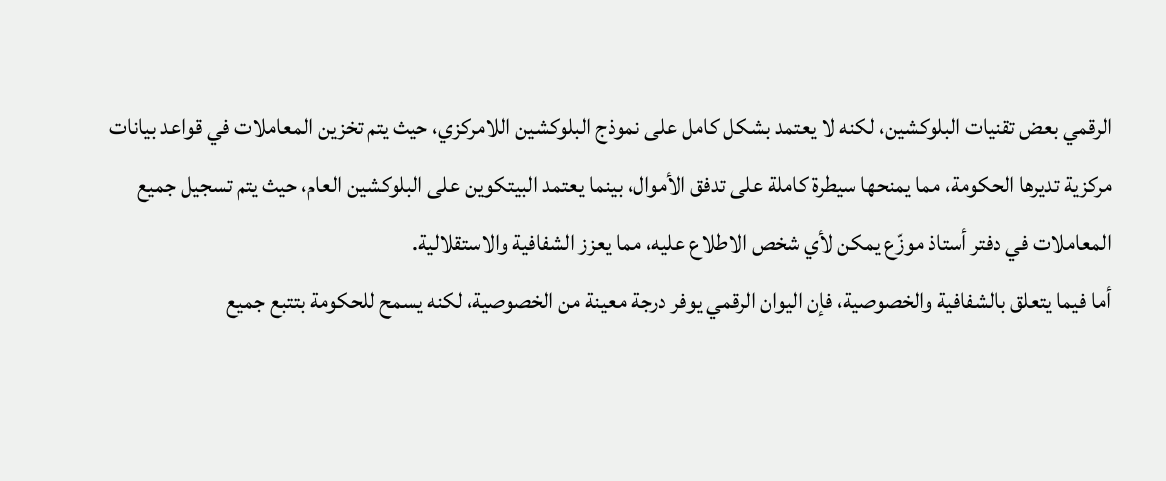الرقمي بعض تقنيات البلوكشين، لكنه لا يعتمد بشكل كامل على نموذج البلوكشين اللامركزي، حيث يتم تخزين المعاملات في قواعد بيانات مركزية تديرها الحكومة، مما يمنحها سيطرة كاملة على تدفق الأموال، بينما يعتمد البيتكوين على البلوكشين العام، حيث يتم تسجيل جميع المعاملات في دفتر أستاذ موزّع يمكن لأي شخص الاطلاع عليه، مما يعزز الشفافية والاستقلالية.
أما فيما يتعلق بالشفافية والخصوصية، فإن اليوان الرقمي يوفر درجة معينة من الخصوصية، لكنه يسمح للحكومة بتتبع جميع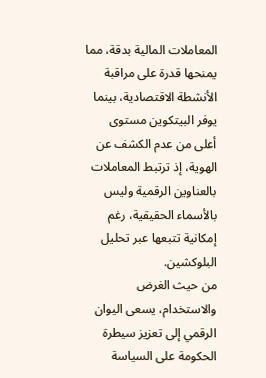المعاملات المالية بدقة، مما يمنحها قدرة على مراقبة الأنشطة الاقتصادية، بينما يوفر البيتكوين مستوى أعلى من عدم الكشف عن الهوية، إذ ترتبط المعاملات بالعناوين الرقمية وليس بالأسماء الحقيقية، رغم إمكانية تتبعها عبر تحليل البلوكشين.
من حيث الغرض والاستخدام، يسعى اليوان الرقمي إلى تعزيز سيطرة الحكومة على السياسة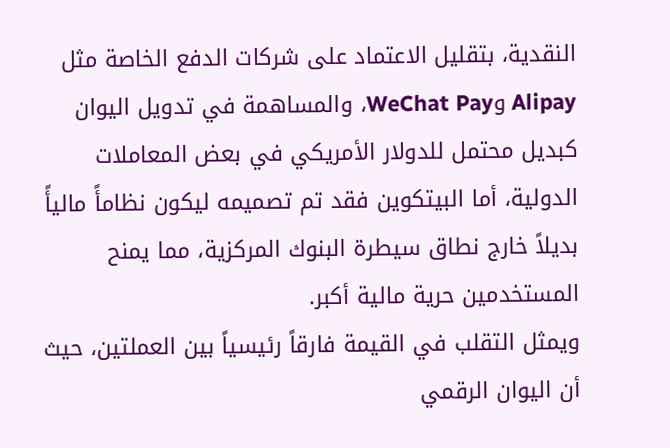النقدية، بتقليل الاعتماد على شركات الدفع الخاصة مثل Alipay وWeChat Pay، والمساهمة في تدويل اليوان كبديل محتمل للدولار الأمريكي في بعض المعاملات الدولية، أما البيتكوين فقد تم تصميمه ليكون نظامأً ماليأً بديلاً خارج نطاق سيطرة البنوك المركزية، مما يمنح المستخدمين حرية مالية أكبر.
ويمثل التقلب في القيمة فارقاً رئيسياً بين العملتين، حيث أن اليوان الرقمي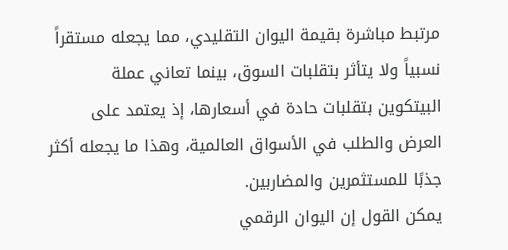مرتبط مباشرة بقيمة اليوان التقليدي، مما يجعله مستقراً نسبياً ولا يتأثر بتقلبات السوق، بينما تعاني عملة البيتكوين بتقلبات حادة في أسعارها، إذ يعتمد على العرض والطلب في الأسواق العالمية، وهذا ما يجعله أكثر جذبًا للمستثمرين والمضاربين.
يمكن القول إن اليوان الرقمي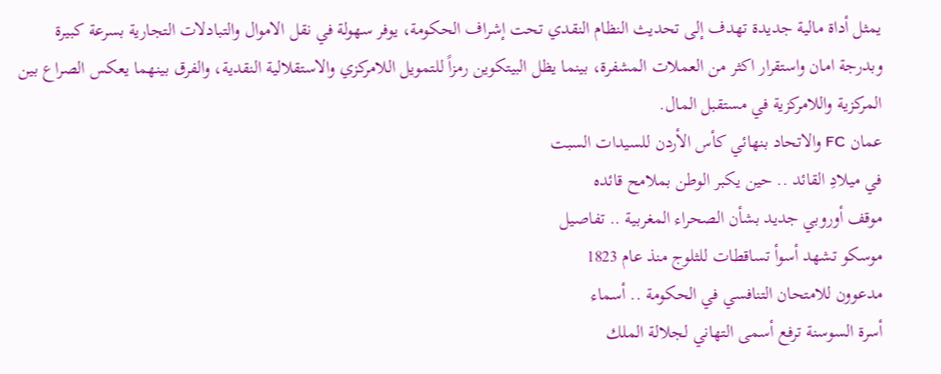يمثل أداة مالية جديدة تهدف إلى تحديث النظام النقدي تحت إشراف الحكومة، يوفر سهولة في نقل الاموال والتبادلات التجارية بسرعة كبيرة وبدرجة امان واستقرار اكثر من العملات المشفرة، بينما يظل البيتكوين رمزاً للتمويل اللامركزي والاستقلالية النقدية، والفرق بينهما يعكس الصراع بين المركزية واللامركزية في مستقبل المال.
عمان FC والاتحاد بنهائي كأس الأردن للسيدات السبت
في ميلادِ القائد .. حين يكبر الوطن بملامح قائده
موقف أوروبي جديد بشأن الصحراء المغربية .. تفاصيل
موسكو تشهد أسوأ تساقطات للثلوج منذ عام 1823
مدعوون للامتحان التنافسي في الحكومة .. أسماء
أسرة السوسنة ترفع أسمى التهاني لجلالة الملك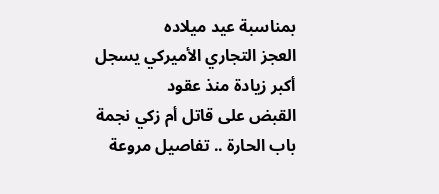بمناسبة عيد ميلاده
العجز التجاري الأميركي يسجل أكبر زيادة منذ عقود
القبض على قاتل أم زكي نجمة باب الحارة .. تفاصيل مروعة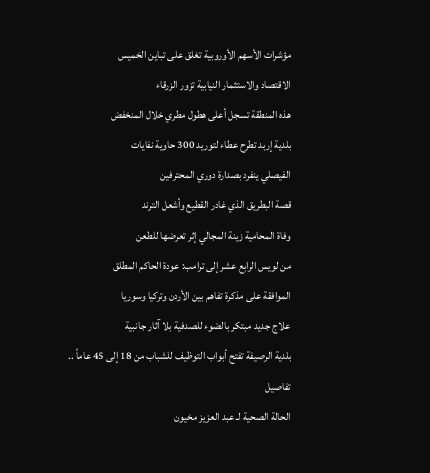مؤشرات الأسهم الأوروبية تغلق على تباين الخميس
الاقتصاد والاستثمار النيابية تزور الزرقاء
هذه المنطقة تسجل أعلى هطول مطري خلال المنخفض
بلدية إربد تطرح عطاء لتوريد 300 حاوية نفايات
الفيصلي ينفرد بصدارة دوري المحترفين
قصة البطريق الذي غادر القطيع وأشعل الترند
وفاة المحامية زينة المجالي إثر تعرضها للطعن
من لويس الرابع عشر إلى ترامب: عودة الحاكم المطلق
الموافقة على مذكرة تفاهم بين الأردن وتركيا وسوريا
علاج جديد مبتكر بالضوء للصدفية بلا آثار جانبية
بلدية الرصيفة تفتح أبواب التوظيف للشباب من 18 إلى 45 عاماً .. تفاصيل
الحالة الصحية لـ عبد العزيز مخيون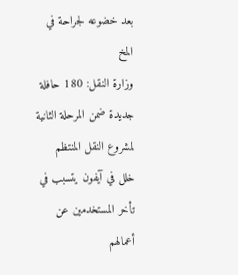بعد خضوعه لجراحة في المخ
وزارة النقل: 180 حافلة جديدة ضمن المرحلة الثانية لمشروع النقل المنتظم
خلل في آيفون يتسبب في تأخر المستخدمين عن أعمالهم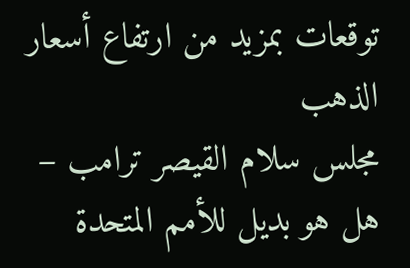توقعات بمزيد من ارتفاع أسعار الذهب
مجلس سلام القيصر ترامب – هل هو بديل للأمم المتحدة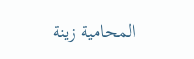المحامية زينة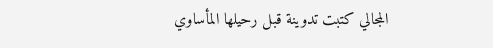المجالي كتبت تدوينة قبل رحيلها المأساوي